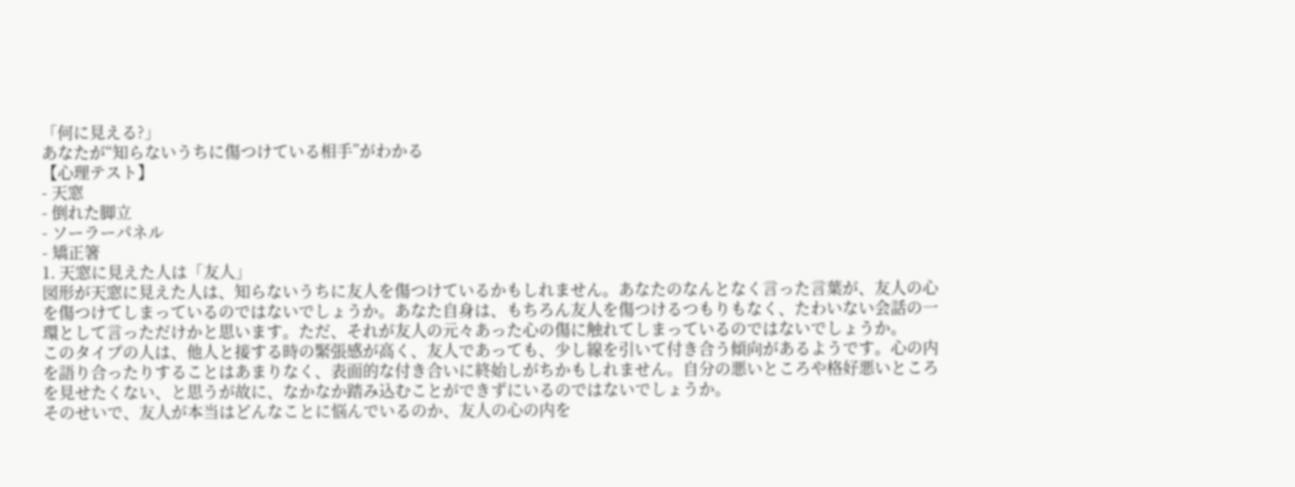「何に見える?」
あなたが“知らないうちに傷つけている相手”がわかる
【心理テスト】
- 天窓
- 倒れた脚立
- ソーラーパネル
- 矯正箸
1. 天窓に見えた人は「友人」
図形が天窓に見えた人は、知らないうちに友人を傷つけているかもしれません。あなたのなんとなく言った言葉が、友人の心を傷つけてしまっているのではないでしょうか。あなた自身は、もちろん友人を傷つけるつもりもなく、たわいない会話の一環として言っただけかと思います。ただ、それが友人の元々あった心の傷に触れてしまっているのではないでしょうか。
このタイプの人は、他人と接する時の緊張感が高く、友人であっても、少し線を引いて付き合う傾向があるようです。心の内を語り合ったりすることはあまりなく、表面的な付き合いに終始しがちかもしれません。自分の悪いところや格好悪いところを見せたくない、と思うが故に、なかなか踏み込むことができずにいるのではないでしょうか。
そのせいで、友人が本当はどんなことに悩んでいるのか、友人の心の内を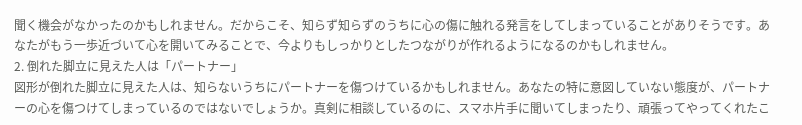聞く機会がなかったのかもしれません。だからこそ、知らず知らずのうちに心の傷に触れる発言をしてしまっていることがありそうです。あなたがもう一歩近づいて心を開いてみることで、今よりもしっかりとしたつながりが作れるようになるのかもしれません。
2. 倒れた脚立に見えた人は「パートナー」
図形が倒れた脚立に見えた人は、知らないうちにパートナーを傷つけているかもしれません。あなたの特に意図していない態度が、パートナーの心を傷つけてしまっているのではないでしょうか。真剣に相談しているのに、スマホ片手に聞いてしまったり、頑張ってやってくれたこ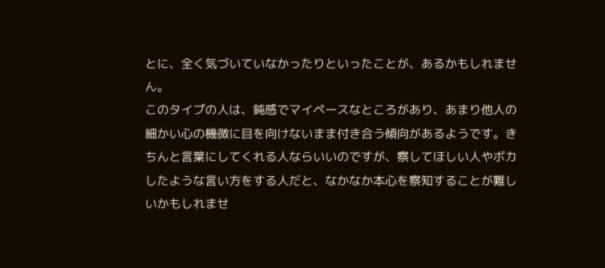とに、全く気づいていなかったりといったことが、あるかもしれません。
このタイプの人は、鈍感でマイペースなところがあり、あまり他人の細かい心の機微に目を向けないまま付き合う傾向があるようです。きちんと言葉にしてくれる人ならいいのですが、察してほしい人やボカしたような言い方をする人だと、なかなか本心を察知することが難しいかもしれませ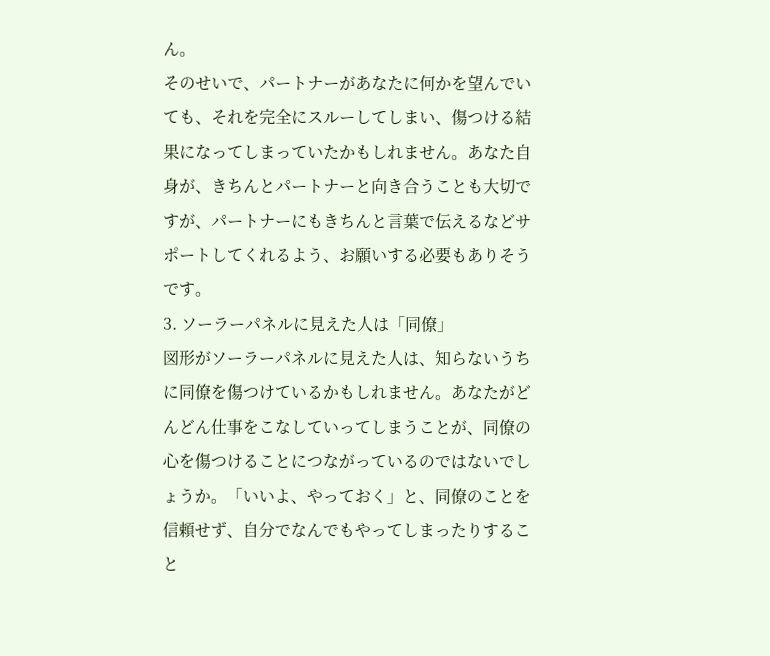ん。
そのせいで、パートナーがあなたに何かを望んでいても、それを完全にスルーしてしまい、傷つける結果になってしまっていたかもしれません。あなた自身が、きちんとパートナーと向き合うことも大切ですが、パートナーにもきちんと言葉で伝えるなどサポートしてくれるよう、お願いする必要もありそうです。
3. ソーラーパネルに見えた人は「同僚」
図形がソーラーパネルに見えた人は、知らないうちに同僚を傷つけているかもしれません。あなたがどんどん仕事をこなしていってしまうことが、同僚の心を傷つけることにつながっているのではないでしょうか。「いいよ、やっておく」と、同僚のことを信頼せず、自分でなんでもやってしまったりすること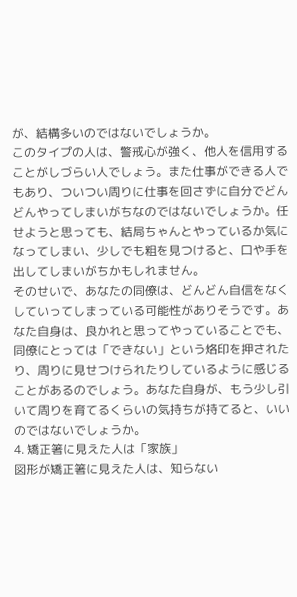が、結構多いのではないでしょうか。
このタイプの人は、警戒心が強く、他人を信用することがしづらい人でしょう。また仕事ができる人でもあり、ついつい周りに仕事を回さずに自分でどんどんやってしまいがちなのではないでしょうか。任せようと思っても、結局ちゃんとやっているか気になってしまい、少しでも粗を見つけると、口や手を出してしまいがちかもしれません。
そのせいで、あなたの同僚は、どんどん自信をなくしていってしまっている可能性がありそうです。あなた自身は、良かれと思ってやっていることでも、同僚にとっては「できない」という烙印を押されたり、周りに見せつけられたりしているように感じることがあるのでしょう。あなた自身が、もう少し引いて周りを育てるくらいの気持ちが持てると、いいのではないでしょうか。
4. 矯正箸に見えた人は「家族」
図形が矯正箸に見えた人は、知らない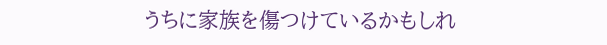うちに家族を傷つけているかもしれ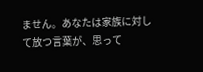ません。あなたは家族に対して放つ言葉が、思って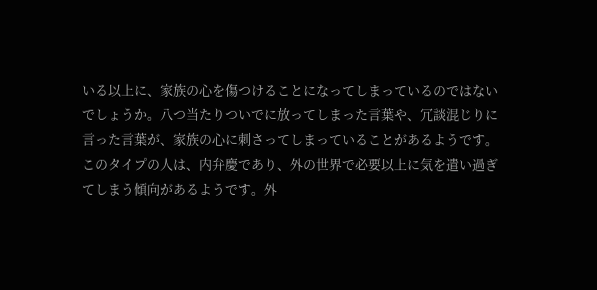いる以上に、家族の心を傷つけることになってしまっているのではないでしょうか。八つ当たりついでに放ってしまった言葉や、冗談混じりに言った言葉が、家族の心に刺さってしまっていることがあるようです。
このタイプの人は、内弁慶であり、外の世界で必要以上に気を遣い過ぎてしまう傾向があるようです。外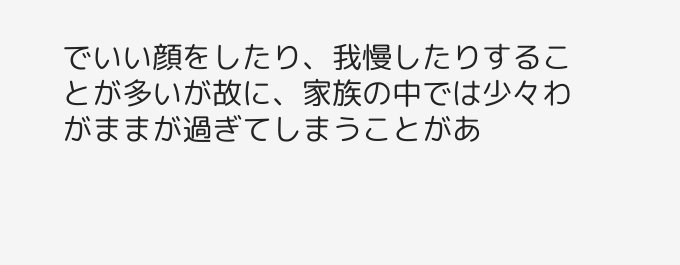でいい顔をしたり、我慢したりすることが多いが故に、家族の中では少々わがままが過ぎてしまうことがあ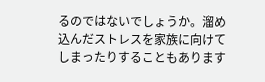るのではないでしょうか。溜め込んだストレスを家族に向けてしまったりすることもあります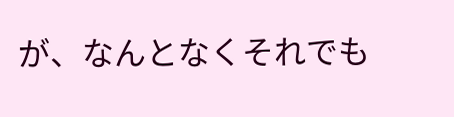が、なんとなくそれでも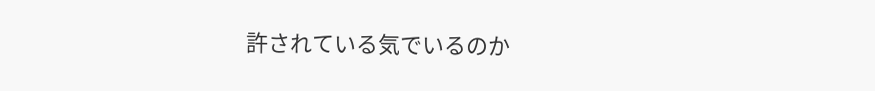許されている気でいるのか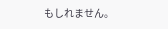もしれません。